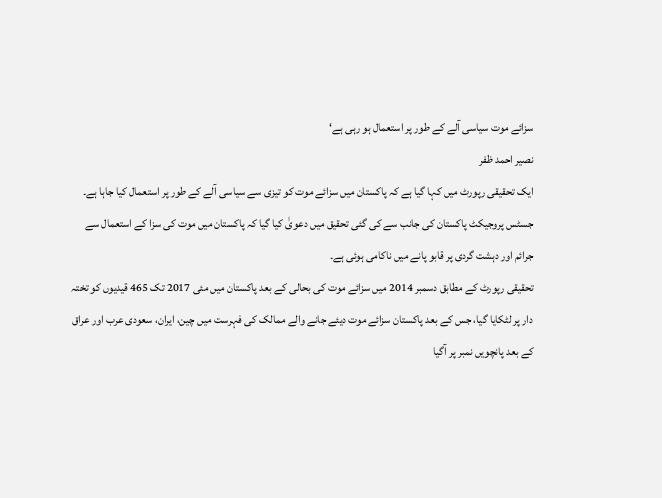سزائے موت سیاسی آلے کے طور پر استعمال ہو رہی ہے‘
نصیر احمد ظفر
ایک تحقیقی رپورٹ میں کہا گیا ہے کہ پاکستان میں سزائے موت کو تیزی سے سیاسی آلے کے طور پر استعمال کیا جاہا ہے۔
جسٹس پروجیکٹ پاکستان کی جانب سے کی گئی تحقیق میں دعویٰ کیا گیا کہ پاکستان میں موت کی سزا کے استعمال سے جرائم اور دہشت گردی پر قابو پانے میں ناکامی ہوئی ہے۔
تحقیقی رپورٹ کے مطابق دسمبر 2014 میں سزائے موت کی بحالی کے بعد پاکستان میں مئی 2017 تک 465 قیدیوں کو تختہ دار پر لٹکایا گیا، جس کے بعد پاکستان سزائے موت دیئے جانے والے ممالک کی فہرست میں چین، ایران، سعودی عرب اور عراق کے بعد پانچویں نمبر پر آگیا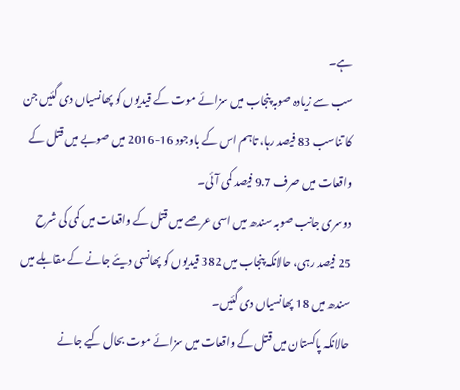ہے۔
سب سے زیادہ صوبہ پنجاب میں سزائے موت کے قیدیوں کو پھانسیاں دی گئیں جن کا تناسب 83 فیصد رہا، تاہم اس کے باوجود 16-2016 میں صوبے میں قتل کے واقعات میں صرف 9.7 فیصد کمی آئی۔
دوسری جانب صوبہ سندھ میں اسی عرصے میں قتل کے واقعات میں کمی کی شرح 25 فیصد رہی، حالانکہ پنجاب میں 382 قیدیوں کو پھانسی دیئے جانے کے مقابلے میں سندھ میں 18 پھانسیاں دی گئیں۔
حالانکہ پاکستان میں قتل کے واقعات میں سزائے موت بحال کیے جانے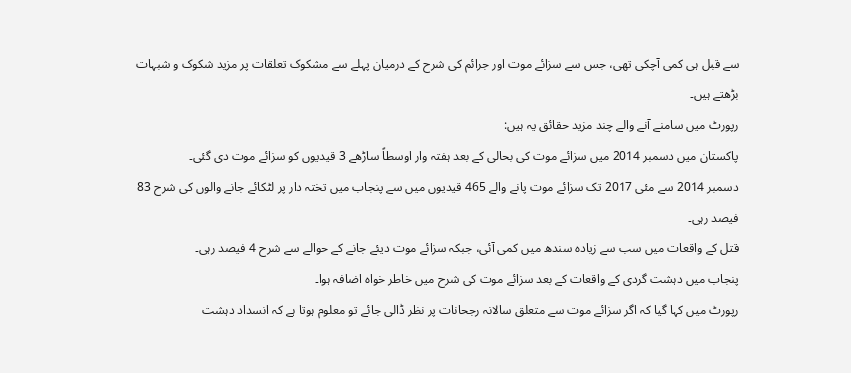سے قبل ہی کمی آچکی تھی، جس سے سزائے موت اور جرائم کی شرح کے درمیان پہلے سے مشکوک تعلقات پر مزید شکوک و شبہات بڑھتے ہیں۔
رپورٹ میں سامنے آنے والے چند مزید حقائق یہ ہیں:
پاکستان میں دسمبر 2014 میں سزائے موت کی بحالی کے بعد ہفتہ وار اوسطاً ساڑھے 3 قیدیوں کو سزائے موت دی گئی۔
دسمبر 2014 سے مئی 2017 تک سزائے موت پانے والے 465 قیدیوں میں سے پنجاب میں تختہ دار پر لٹکائے جانے والوں کی شرح 83 فیصد رہی۔
قتل کے واقعات میں سب سے زیادہ سندھ میں کمی آئی، جبکہ سزائے موت دیئے جانے کے حوالے سے شرح 4 فیصد رہی۔
پنجاب میں دہشت گردی کے واقعات کے بعد سزائے موت کی شرح میں خاطر خواہ اضافہ ہوا۔
رپورٹ میں کہا گیا کہ اگر سزائے موت سے متعلق سالانہ رجحانات پر نظر ڈالی جائے تو معلوم ہوتا ہے کہ انسداد دہشت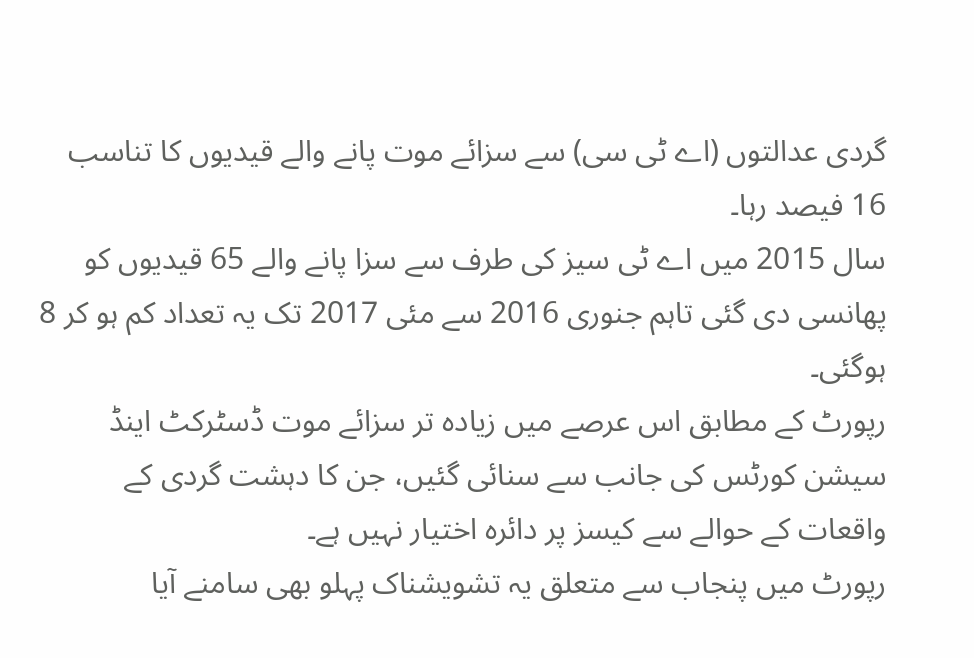گردی عدالتوں (اے ٹی سی) سے سزائے موت پانے والے قیدیوں کا تناسب 16 فیصد رہا۔
سال 2015 میں اے ٹی سیز کی طرف سے سزا پانے والے 65 قیدیوں کو پھانسی دی گئی تاہم جنوری 2016 سے مئی 2017 تک یہ تعداد کم ہو کر 8 ہوگئی۔
رپورٹ کے مطابق اس عرصے میں زیادہ تر سزائے موت ڈسٹرکٹ اینڈ سیشن کورٹس کی جانب سے سنائی گئیں، جن کا دہشت گردی کے واقعات کے حوالے سے کیسز پر دائرہ اختیار نہیں ہے۔
رپورٹ میں پنجاب سے متعلق یہ تشویشناک پہلو بھی سامنے آیا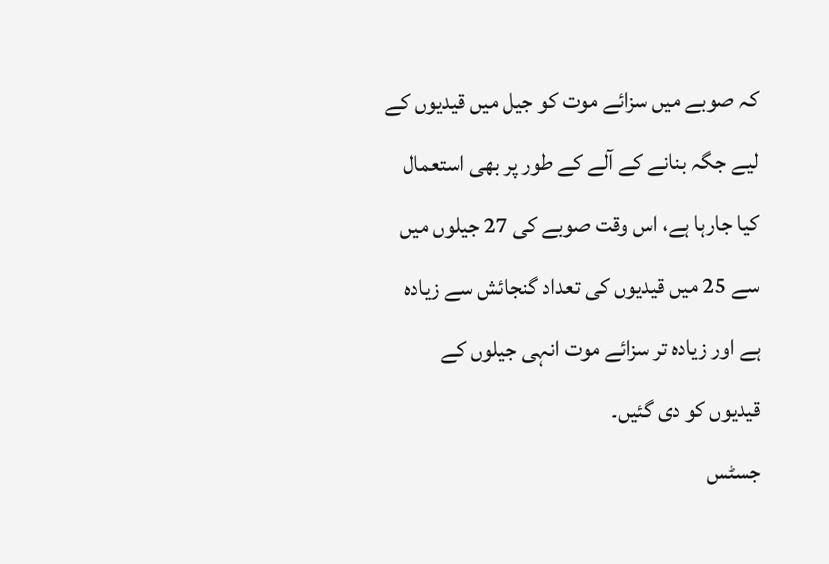کہ صوبے میں سزائے موت کو جیل میں قیدیوں کے لیے جگہ بنانے کے آلے کے طور پر بھی استعمال کیا جارہا ہے، اس وقت صوبے کی 27 جیلوں میں سے 25 میں قیدیوں کی تعداد گنجائش سے زیادہ ہے اور زیادہ تر سزائے موت انہی جیلوں کے قیدیوں کو دی گئیں۔
جسٹس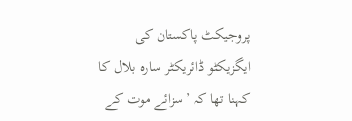پروجیکٹ پاکستان کی ایگزیکٹو ڈائریکٹر سارہ بلال کا کہنا تھا کہ ’سزائے موت کے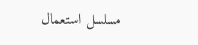مسلسل استعمال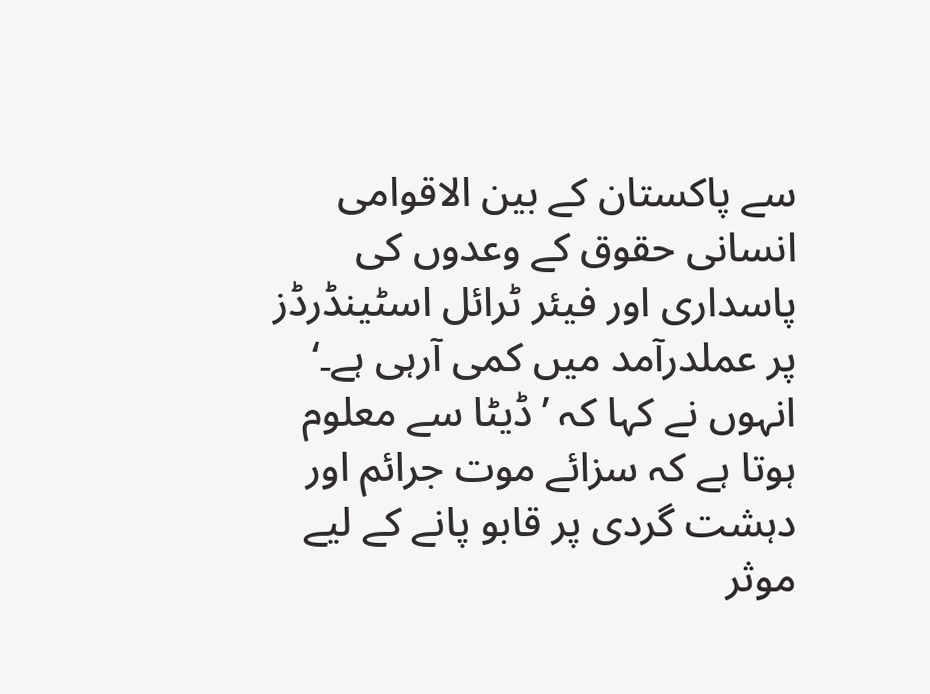سے پاکستان کے بین الاقوامی انسانی حقوق کے وعدوں کی پاسداری اور فیئر ٹرائل اسٹینڈرڈز پر عملدرآمد میں کمی آرہی ہے۔‘
انہوں نے کہا کہ ’ڈیٹا سے معلوم ہوتا ہے کہ سزائے موت جرائم اور دہشت گردی پر قابو پانے کے لیے موثر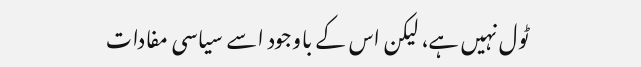ٹول نہیں ہے، لیکن اس کے باوجود اسے سیاسی مفادات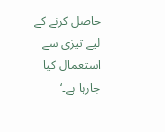حاصل کرنے کے لیے تیزی سے استعمال کیا جارہا ہے۔‘